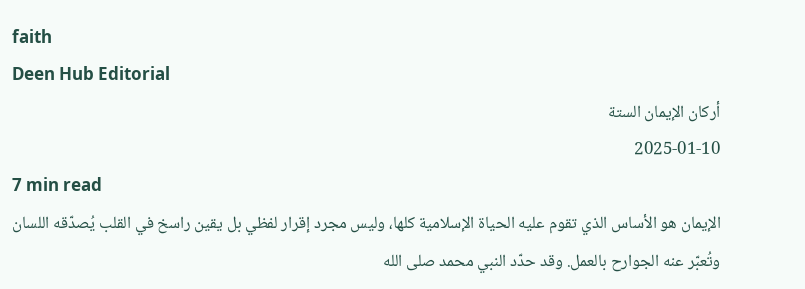faith
Deen Hub Editorial
أركان الإيمان الستة
2025-01-10
7 min read
الإيمان هو الأساس الذي تقوم عليه الحياة الإسلامية كلها، وليس مجرد إقرار لفظي بل يقين راسخ في القلب يُصدّقه اللسان وتُعبّر عنه الجوارح بالعمل. وقد حدّد النبي محمد صلى الله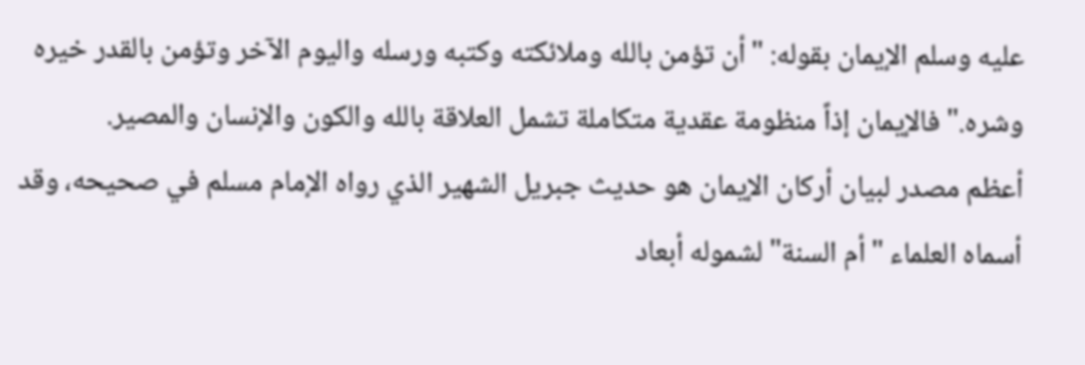عليه وسلم الإيمان بقوله: "أن تؤمن بالله وملائكته وكتبه ورسله واليوم الآخر وتؤمن بالقدر خيره وشره." فالإيمان إذاً منظومة عقدية متكاملة تشمل العلاقة بالله والكون والإنسان والمصير.
أعظم مصدر لبيان أركان الإيمان هو حديث جبريل الشهير الذي رواه الإمام مسلم في صحيحه، وقد أسماه العلماء "أم السنة" لشموله أبعاد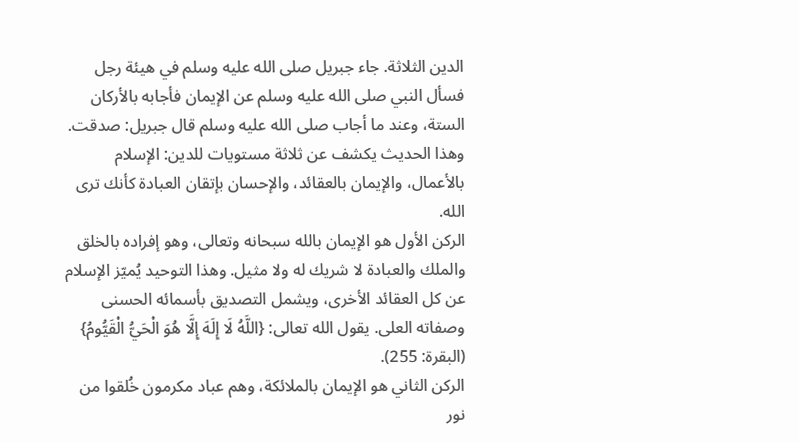الدين الثلاثة. جاء جبريل صلى الله عليه وسلم في هيئة رجل فسأل النبي صلى الله عليه وسلم عن الإيمان فأجابه بالأركان الستة، وعند ما أجاب صلى الله عليه وسلم قال جبريل: صدقت. وهذا الحديث يكشف عن ثلاثة مستويات للدين: الإسلام بالأعمال، والإيمان بالعقائد، والإحسان بإتقان العبادة كأنك ترى الله.
الركن الأول هو الإيمان بالله سبحانه وتعالى، وهو إفراده بالخلق والملك والعبادة لا شريك له ولا مثيل. وهذا التوحيد يُميّز الإسلام عن كل العقائد الأخرى، ويشمل التصديق بأسمائه الحسنى وصفاته العلى. يقول الله تعالى: {اللَّهُ لَا إِلَهَ إِلَّا هُوَ الْحَيُّ الْقَيُّومُ} (البقرة: 255).
الركن الثاني هو الإيمان بالملائكة، وهم عباد مكرمون خُلقوا من نور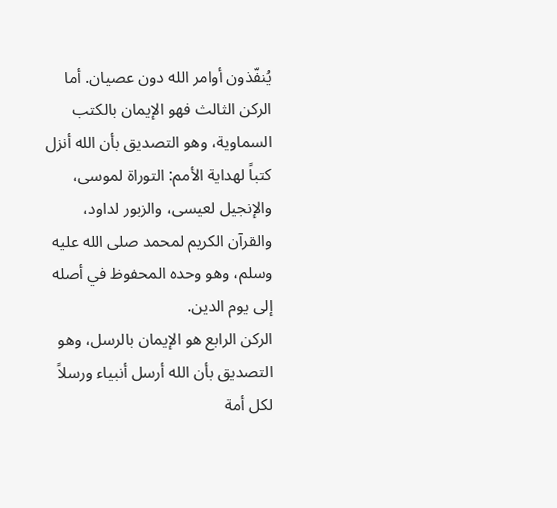يُنفّذون أوامر الله دون عصيان. أما الركن الثالث فهو الإيمان بالكتب السماوية، وهو التصديق بأن الله أنزل كتباً لهداية الأمم: التوراة لموسى، والإنجيل لعيسى، والزبور لداود، والقرآن الكريم لمحمد صلى الله عليه وسلم، وهو وحده المحفوظ في أصله إلى يوم الدين.
الركن الرابع هو الإيمان بالرسل، وهو التصديق بأن الله أرسل أنبياء ورسلاً لكل أمة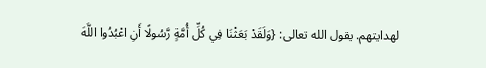لهدايتهم. يقول الله تعالى: {وَلَقَدْ بَعَثْنَا فِي كُلِّ أُمَّةٍ رَّسُولًا أَنِ اعْبُدُوا اللَّهَ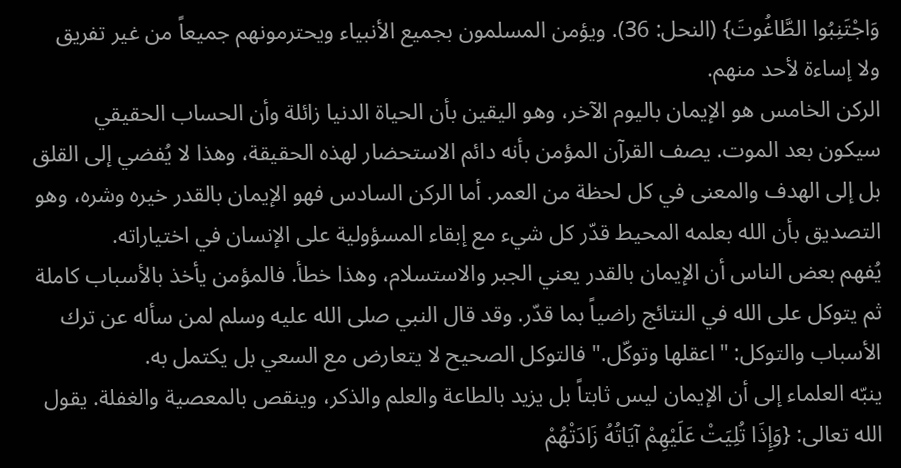وَاجْتَنِبُوا الطَّاغُوتَ} (النحل: 36). ويؤمن المسلمون بجميع الأنبياء ويحترمونهم جميعاً من غير تفريق ولا إساءة لأحد منهم.
الركن الخامس هو الإيمان باليوم الآخر، وهو اليقين بأن الحياة الدنيا زائلة وأن الحساب الحقيقي سيكون بعد الموت. يصف القرآن المؤمن بأنه دائم الاستحضار لهذه الحقيقة، وهذا لا يُفضي إلى القلق بل إلى الهدف والمعنى في كل لحظة من العمر. أما الركن السادس فهو الإيمان بالقدر خيره وشره، وهو التصديق بأن الله بعلمه المحيط قدّر كل شيء مع إبقاء المسؤولية على الإنسان في اختياراته.
يُفهم بعض الناس أن الإيمان بالقدر يعني الجبر والاستسلام، وهذا خطأ. فالمؤمن يأخذ بالأسباب كاملة ثم يتوكل على الله في النتائج راضياً بما قدّر. وقد قال النبي صلى الله عليه وسلم لمن سأله عن ترك الأسباب والتوكل: "اعقلها وتوكّل." فالتوكل الصحيح لا يتعارض مع السعي بل يكتمل به.
ينبّه العلماء إلى أن الإيمان ليس ثابتاً بل يزيد بالطاعة والعلم والذكر، وينقص بالمعصية والغفلة. يقول الله تعالى: {وَإِذَا تُلِيَتْ عَلَيْهِمْ آيَاتُهُ زَادَتْهُمْ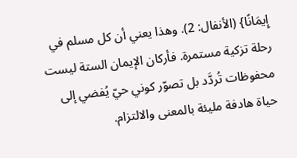إِيمَانًا} (الأنفال: 2). وهذا يعني أن كل مسلم في رحلة تزكية مستمرة. فأركان الإيمان الستة ليست محفوظات تُردَّد بل تصوّر كوني حيّ يُفضي إلى حياة هادفة مليئة بالمعنى والالتزام.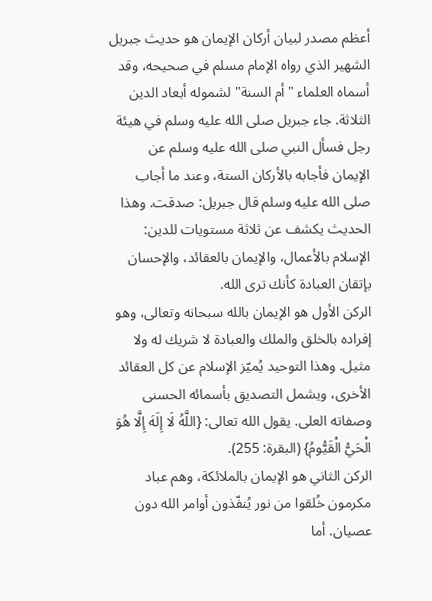أعظم مصدر لبيان أركان الإيمان هو حديث جبريل الشهير الذي رواه الإمام مسلم في صحيحه، وقد أسماه العلماء "أم السنة" لشموله أبعاد الدين الثلاثة. جاء جبريل صلى الله عليه وسلم في هيئة رجل فسأل النبي صلى الله عليه وسلم عن الإيمان فأجابه بالأركان الستة، وعند ما أجاب صلى الله عليه وسلم قال جبريل: صدقت. وهذا الحديث يكشف عن ثلاثة مستويات للدين: الإسلام بالأعمال، والإيمان بالعقائد، والإحسان بإتقان العبادة كأنك ترى الله.
الركن الأول هو الإيمان بالله سبحانه وتعالى، وهو إفراده بالخلق والملك والعبادة لا شريك له ولا مثيل. وهذا التوحيد يُميّز الإسلام عن كل العقائد الأخرى، ويشمل التصديق بأسمائه الحسنى وصفاته العلى. يقول الله تعالى: {اللَّهُ لَا إِلَهَ إِلَّا هُوَ الْحَيُّ الْقَيُّومُ} (البقرة: 255).
الركن الثاني هو الإيمان بالملائكة، وهم عباد مكرمون خُلقوا من نور يُنفّذون أوامر الله دون عصيان. أما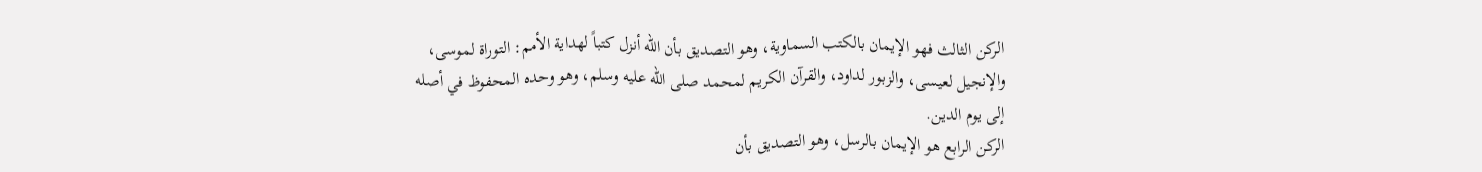الركن الثالث فهو الإيمان بالكتب السماوية، وهو التصديق بأن الله أنزل كتباً لهداية الأمم: التوراة لموسى، والإنجيل لعيسى، والزبور لداود، والقرآن الكريم لمحمد صلى الله عليه وسلم، وهو وحده المحفوظ في أصله إلى يوم الدين.
الركن الرابع هو الإيمان بالرسل، وهو التصديق بأن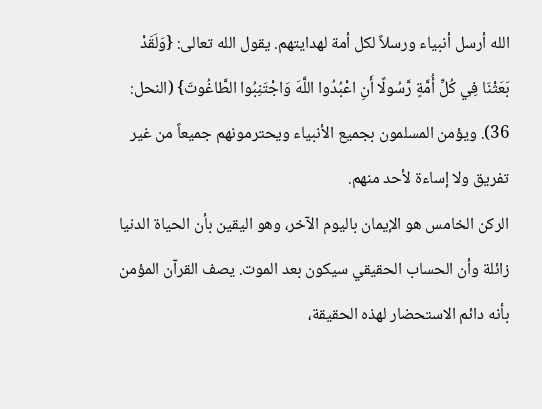الله أرسل أنبياء ورسلاً لكل أمة لهدايتهم. يقول الله تعالى: {وَلَقَدْ بَعَثْنَا فِي كُلِّ أُمَّةٍ رَّسُولًا أَنِ اعْبُدُوا اللَّهَ وَاجْتَنِبُوا الطَّاغُوتَ} (النحل: 36). ويؤمن المسلمون بجميع الأنبياء ويحترمونهم جميعاً من غير تفريق ولا إساءة لأحد منهم.
الركن الخامس هو الإيمان باليوم الآخر، وهو اليقين بأن الحياة الدنيا زائلة وأن الحساب الحقيقي سيكون بعد الموت. يصف القرآن المؤمن بأنه دائم الاستحضار لهذه الحقيقة،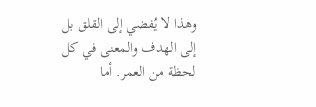وهذا لا يُفضي إلى القلق بل إلى الهدف والمعنى في كل لحظة من العمر. أما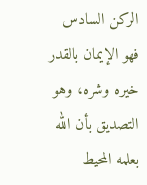الركن السادس فهو الإيمان بالقدر خيره وشره، وهو التصديق بأن الله بعلمه المحيط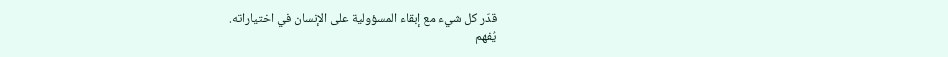قدّر كل شيء مع إبقاء المسؤولية على الإنسان في اختياراته.
يُفهم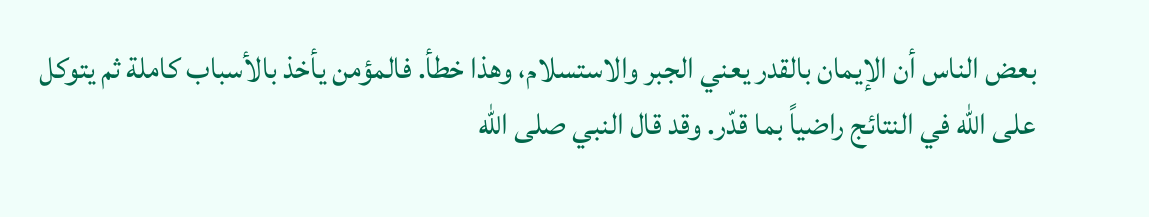بعض الناس أن الإيمان بالقدر يعني الجبر والاستسلام، وهذا خطأ. فالمؤمن يأخذ بالأسباب كاملة ثم يتوكل على الله في النتائج راضياً بما قدّر. وقد قال النبي صلى الله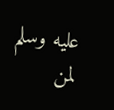عليه وسلم لمن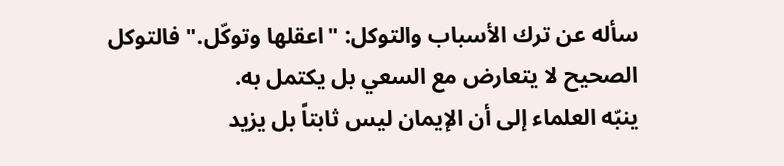سأله عن ترك الأسباب والتوكل: "اعقلها وتوكّل." فالتوكل الصحيح لا يتعارض مع السعي بل يكتمل به.
ينبّه العلماء إلى أن الإيمان ليس ثابتاً بل يزيد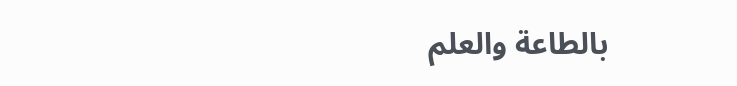بالطاعة والعلم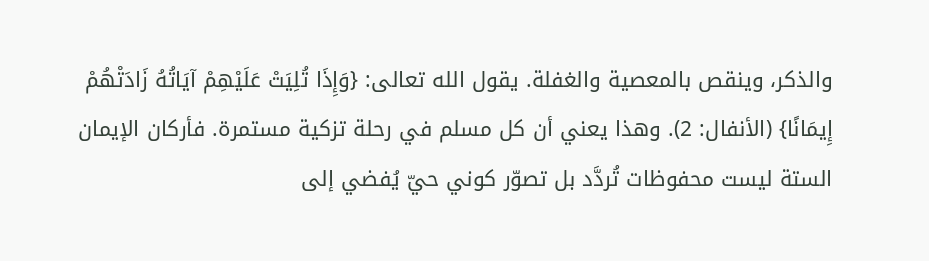والذكر، وينقص بالمعصية والغفلة. يقول الله تعالى: {وَإِذَا تُلِيَتْ عَلَيْهِمْ آيَاتُهُ زَادَتْهُمْ إِيمَانًا} (الأنفال: 2). وهذا يعني أن كل مسلم في رحلة تزكية مستمرة. فأركان الإيمان الستة ليست محفوظات تُردَّد بل تصوّر كوني حيّ يُفضي إلى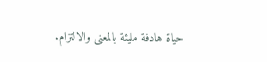حياة هادفة مليئة بالمعنى والالتزام.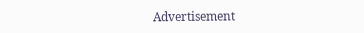Advertisement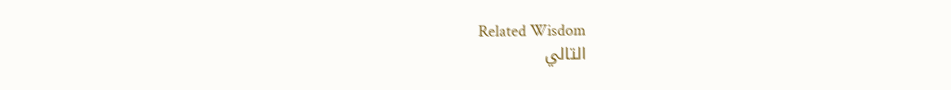Related Wisdom
التالي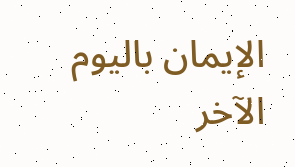الإيمان باليوم الآخر